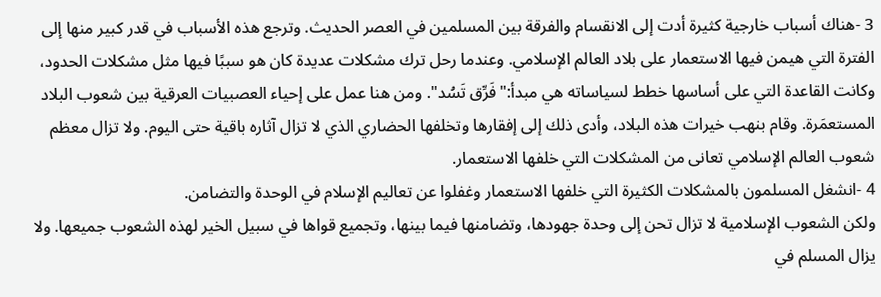3 -هناك أسباب خارجية كثيرة أدت إلى الانقسام والفرقة بين المسلمين في العصر الحديث. وترجع هذه الأسباب في قدر كبير منها إلى الفترة التي هيمن فيها الاستعمار على بلاد العالم الإسلامي. وعندما رحل ترك مشكلات عديدة كان هو سببًا فيها مثل مشكلات الحدود، وكانت القاعدة التي على أساسها خطط لسياساته هي مبدأ:"فَرِّق تَسُد". ومن هنا عمل على إحياء العصبيات العرقية بين شعوب البلاد المستعمَرة. وقام بنهب خيرات هذه البلاد، وأدى ذلك إلى إفقارها وتخلفها الحضاري الذي لا تزال آثاره باقية حتى اليوم. ولا تزال معظم شعوب العالم الإسلامي تعانى من المشكلات التي خلفها الاستعمار.
4 -انشغل المسلمون بالمشكلات الكثيرة التي خلفها الاستعمار وغفلوا عن تعاليم الإسلام في الوحدة والتضامن.
ولكن الشعوب الإسلامية لا تزال تحن إلى وحدة جهودها، وتضامنها فيما بينها، وتجميع قواها في سبيل الخير لهذه الشعوب جميعها. ولا يزال المسلم في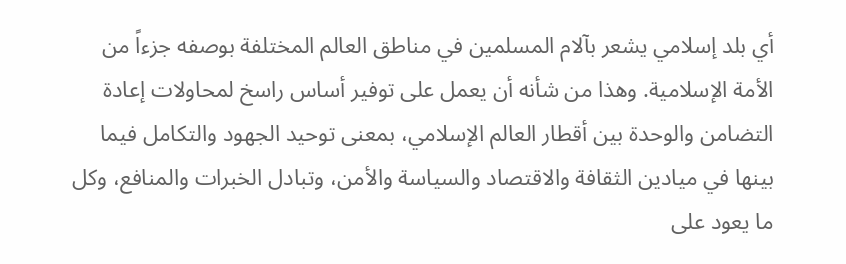أي بلد إسلامي يشعر بآلام المسلمين في مناطق العالم المختلفة بوصفه جزءاً من الأمة الإسلامية. وهذا من شأنه أن يعمل على توفير أساس راسخ لمحاولات إعادة التضامن والوحدة بين أقطار العالم الإسلامي، بمعنى توحيد الجهود والتكامل فيما بينها في ميادين الثقافة والاقتصاد والسياسة والأمن، وتبادل الخبرات والمنافع، وكل ما يعود على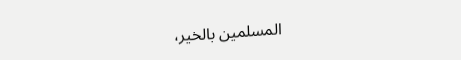المسلمين بالخير،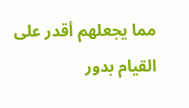مما يجعلهم أقدر على القيام بدور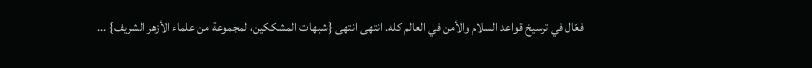فعّال في ترسيخ قواعد السلام والأمن في العالم كله. انتهى انتهى {شبهات المشككين، لمجموعة من علماء الأزهر الشريف} ...